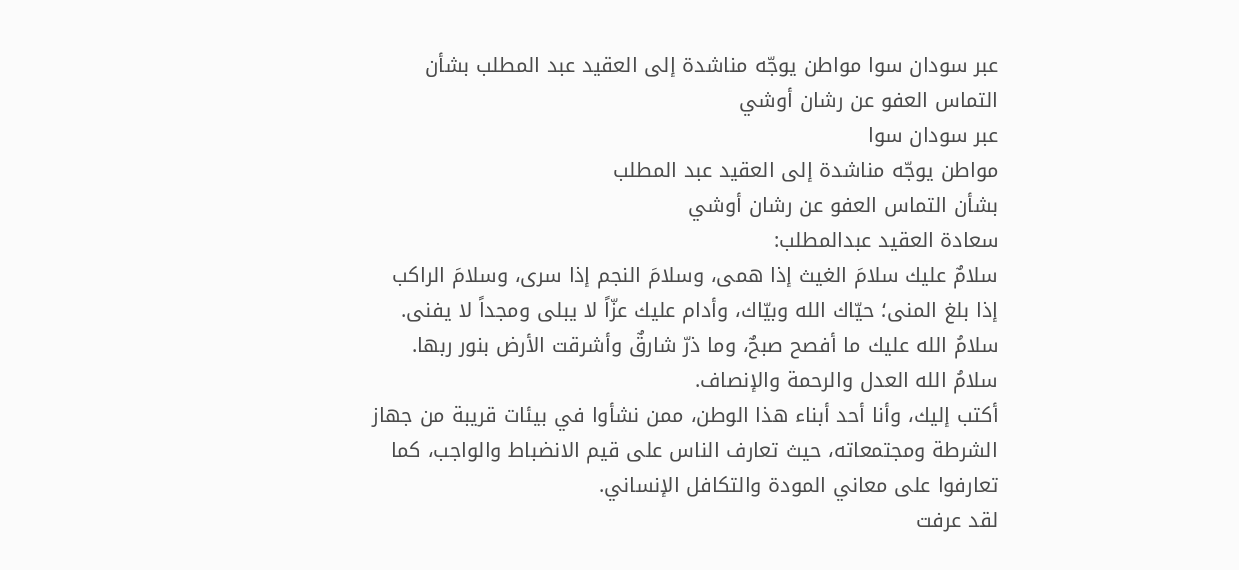عبر سودان سوا مواطن يوجّه مناشدة إلى العقيد عبد المطلب بشأن التماس العفو عن رشان أوشي
عبر سودان سوا
مواطن يوجّه مناشدة إلى العقيد عبد المطلب
بشأن التماس العفو عن رشان أوشي
سعادة العقيد عبدالمطلب:
سلامٌ عليك سلامَ الغيث إذا همى، وسلامَ النجم إذا سرى، وسلامَ الراكب إذا بلغ المنى؛ حيّاك الله وبيّاك، وأدام عليك عزّاً لا يبلى ومجداً لا يفنى.
سلامُ الله عليك ما أفصح صبحٌ، وما ذرّ شارقٌ وأشرقت الأرض بنور ربها.
سلامُ الله العدل والرحمة والإنصاف.
أكتب إليك، وأنا أحد أبناء هذا الوطن، ممن نشأوا في بيئات قريبة من جهاز الشرطة ومجتمعاته، حيث تعارف الناس على قيم الانضباط والواجب، كما تعارفوا على معاني المودة والتكافل الإنساني.
لقد عرفت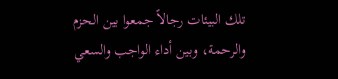تلك البيئات رجالاً جمعوا بين الحزم والرحمة، وبين أداء الواجب والسعي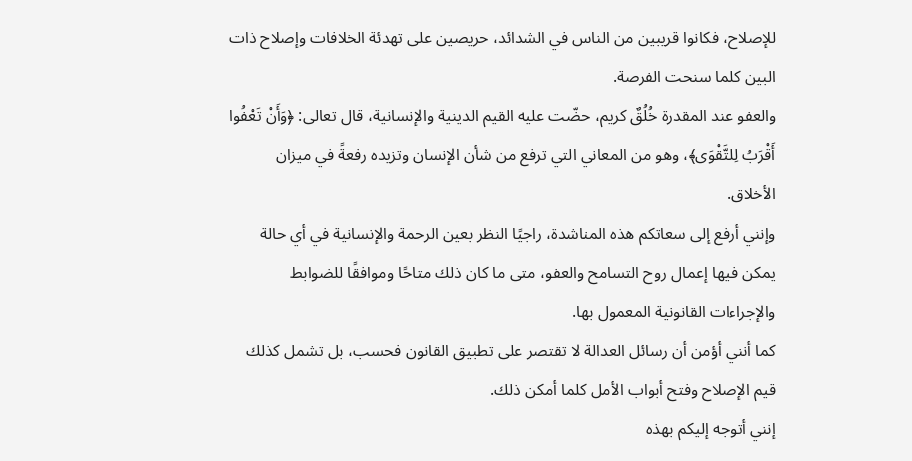للإصلاح، فكانوا قريبين من الناس في الشدائد، حريصين على تهدئة الخلافات وإصلاح ذات البين كلما سنحت الفرصة.
والعفو عند المقدرة خُلُقٌ كريم، حضّت عليه القيم الدينية والإنسانية، قال تعالى: ﴿وَأَنْ تَعْفُوا أَقْرَبُ لِلتَّقْوَى﴾، وهو من المعاني التي ترفع من شأن الإنسان وتزيده رفعةً في ميزان الأخلاق.
وإنني أرفع إلى سعاتكم هذه المناشدة، راجيًا النظر بعين الرحمة والإنسانية في أي حالة يمكن فيها إعمال روح التسامح والعفو، متى ما كان ذلك متاحًا وموافقًا للضوابط والإجراءات القانونية المعمول بها.
كما أنني أؤمن أن رسائل العدالة لا تقتصر على تطبيق القانون فحسب، بل تشمل كذلك قيم الإصلاح وفتح أبواب الأمل كلما أمكن ذلك.
إنني أتوجه إليكم بهذه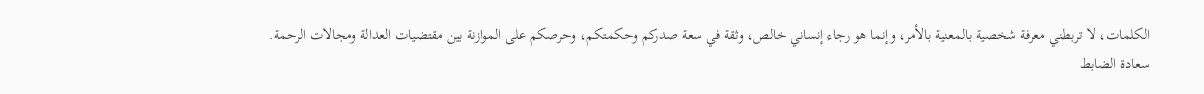الكلمات، لا تربطني معرفة شخصية بالمعنية بالأمر، وإنما هو رجاء إنساني خالص، وثقة في سعة صدركم وحكمتكم، وحرصكم على الموازنة بين مقتضيات العدالة ومجالات الرحمة.
سعادة الضابط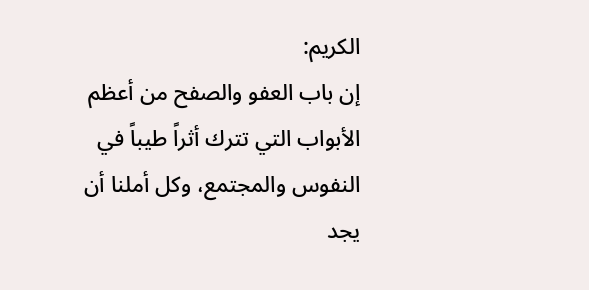الكريم:
إن باب العفو والصفح من أعظم الأبواب التي تترك أثراً طيباً في النفوس والمجتمع، وكل أملنا أن يجد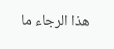هذا الرجاء ما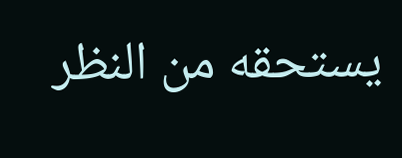يستحقه من النظر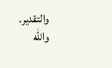والتقدير.
والله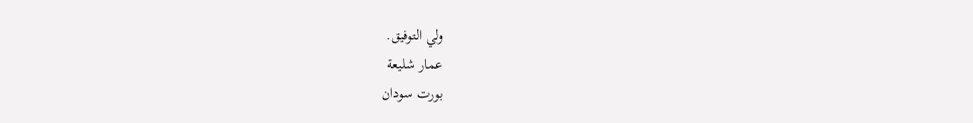ولي التوفيق.
عمار شليعة
بورت سودان